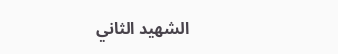الشهيد الثاني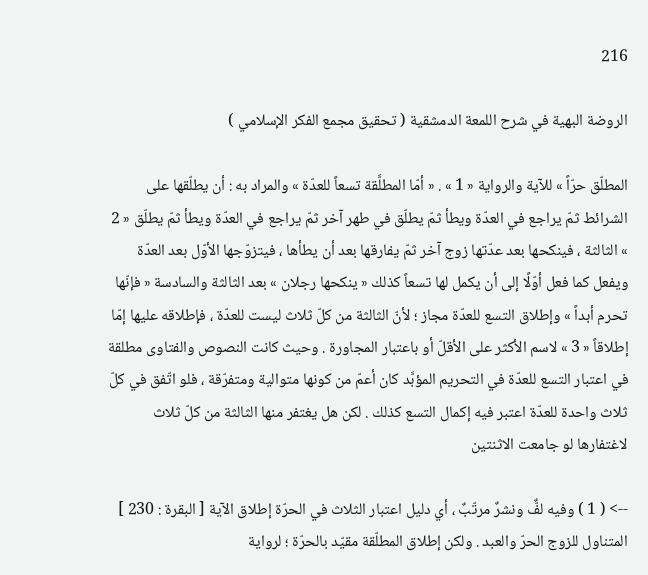216

الروضة البهية في شرح اللمعة الدمشقية ( تحقيق مجمع الفكر الإسلامي )

المطلّق حرّاً » للآية والرواية « 1 » . « أمّا المطلَّقة تسعاً للعدّة » والمراد به : أن يطلّقها على الشرائط ثمّ يراجع في العدّة ويطأ ثمّ يطلّق في طهر آخر ثمّ يراجع في العدّة ويطأ ثمّ يطلّق « 2 » الثالثة ، فينكحها بعد عدّتها زوج آخر ثمّ يفارقها بعد أن يطأها ، فيتزوّجها الأوّل بعد العدّة ويفعل كما فعل أوّلًا إلى أن يكمل لها تسعاً كذلك « ينكحها رجلان » بعد الثالثة والسادسة « فإنّها تحرم أبداً » وإطلاق التسع للعدّة مجاز ؛ لأنّ الثالثة من كلّ ثلاث ليست للعدّة ، فإطلاقه عليها إمّا إطلاقاً « 3 » لاسم الأكثر على الأقلّ أو باعتبار المجاورة . وحيث كانت النصوص والفتاوى مطلقة في اعتبار التسع للعدّة في التحريم المؤبَّد كان أعمّ من كونها متوالية ومتفرّقة ، فلو اتّفق في كلّ ثلاث واحدة للعدّة اعتبر فيه إكمال التسع كذلك . لكن هل يغتفر منها الثالثة من كلّ ثلاث لاغتفارها لو جامعت الاثنتين

--> ( 1 ) وفيه لفٌّ ونشرٌ مرتّبٌ ، أي دليل اعتبار الثلاث في الحرّة إطلاق الآية [ البقرة : 230 ] المتناول للزوج الحرّ والعبد . ولكن إطلاق المطلّقة مقيّد بالحرّة ؛ لرواية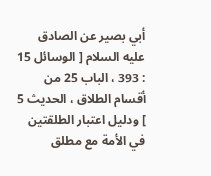أبي بصير عن الصادق عليه السلام [ الوسائل 15 : 393 ، الباب 25 من أقسام الطلاق ، الحديث 5 ] ودليل اعتبار الطلقتين في الأمة مع مطلق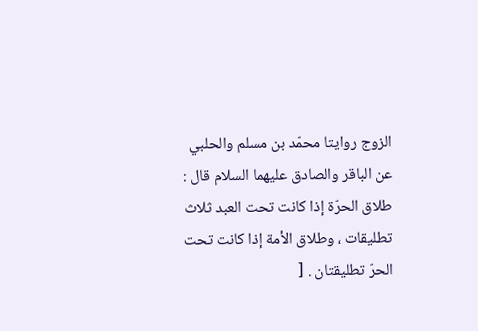الزوج روايتا محمّد بن مسلم والحلبي عن الباقر والصادق عليهما السلام قال : طلاق الحرّة إذا كانت تحت العبد ثلاث تطليقات ، وطلاق الأمة إذا كانت تحت الحرّ تطليقتان . [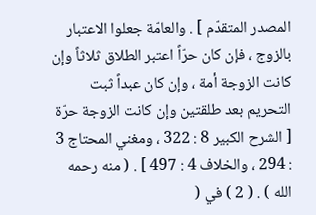المصدر المتقدّم ] . والعامّة جعلوا الاعتبار بالزوج ، فإن كان حرّاً اعتبر الطلاق ثلاثاً وإن كانت الزوجة أمة ، وإن كان عبداً ثبت التحريم بعد طلقتين وإن كانت الزوجة حرّة [ الشرح الكبير 8 : 322 ، ومغني المحتاج 3 : 294 ، والخلاف 4 : 497 ] . ( منه رحمه الله ) . ( 2 ) في (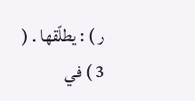ر ) : يطلّقها . ( 3 ) في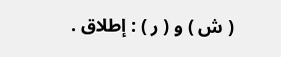( ش ) و ( ر ) : إطلاق .